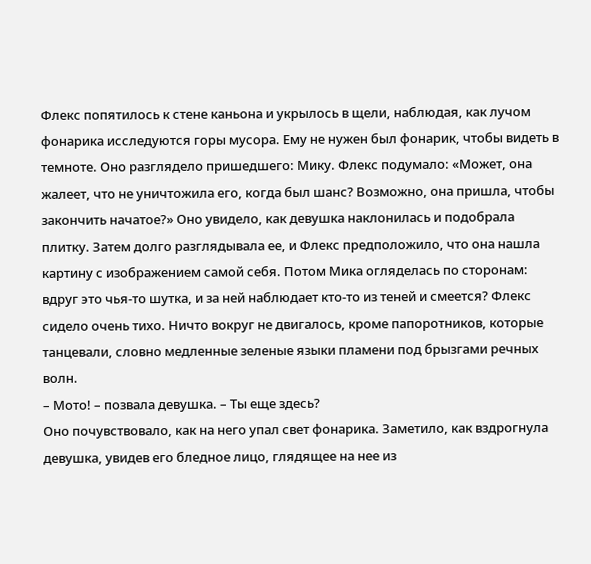Флекс попятилось к стене каньона и укрылось в щели, наблюдая, как лучом фонарика исследуются горы мусора. Ему не нужен был фонарик, чтобы видеть в темноте. Оно разглядело пришедшего: Мику. Флекс подумало: «Может, она жалеет, что не уничтожила его, когда был шанс? Возможно, она пришла, чтобы закончить начатое?» Оно увидело, как девушка наклонилась и подобрала плитку. Затем долго разглядывала ее, и Флекс предположило, что она нашла картину с изображением самой себя. Потом Мика огляделась по сторонам: вдруг это чья-то шутка, и за ней наблюдает кто-то из теней и смеется? Флекс сидело очень тихо. Ничто вокруг не двигалось, кроме папоротников, которые танцевали, словно медленные зеленые языки пламени под брызгами речных волн.
– Мото! – позвала девушка. – Ты еще здесь?
Оно почувствовало, как на него упал свет фонарика. Заметило, как вздрогнула девушка, увидев его бледное лицо, глядящее на нее из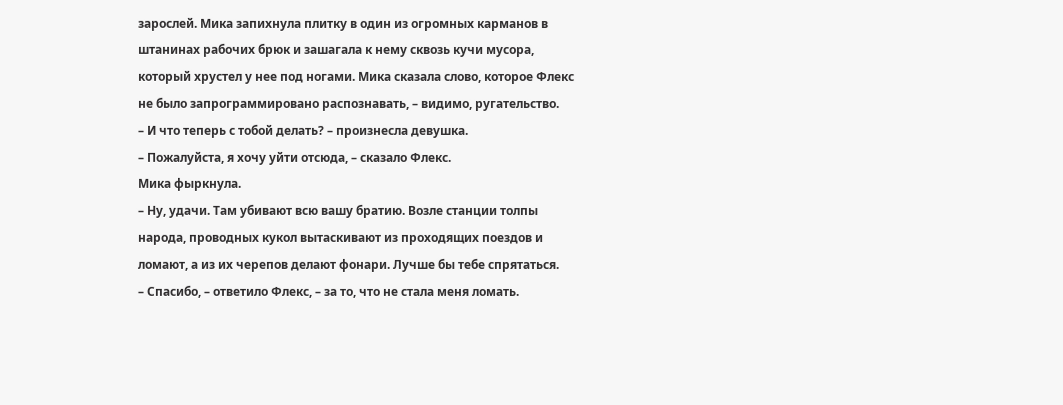зарослей. Мика запихнула плитку в один из огромных карманов в штанинах рабочих брюк и зашагала к нему сквозь кучи мусора, который хрустел у нее под ногами. Мика сказала слово, которое Флекс не было запрограммировано распознавать, – видимо, ругательство.
– И что теперь с тобой делать? – произнесла девушка.
– Пожалуйста, я хочу уйти отсюда, – сказало Флекс.
Мика фыркнула.
– Ну, удачи. Там убивают всю вашу братию. Возле станции толпы народа, проводных кукол вытаскивают из проходящих поездов и ломают, а из их черепов делают фонари. Лучше бы тебе спрятаться.
– Спасибо, – ответило Флекс, – за то, что не стала меня ломать.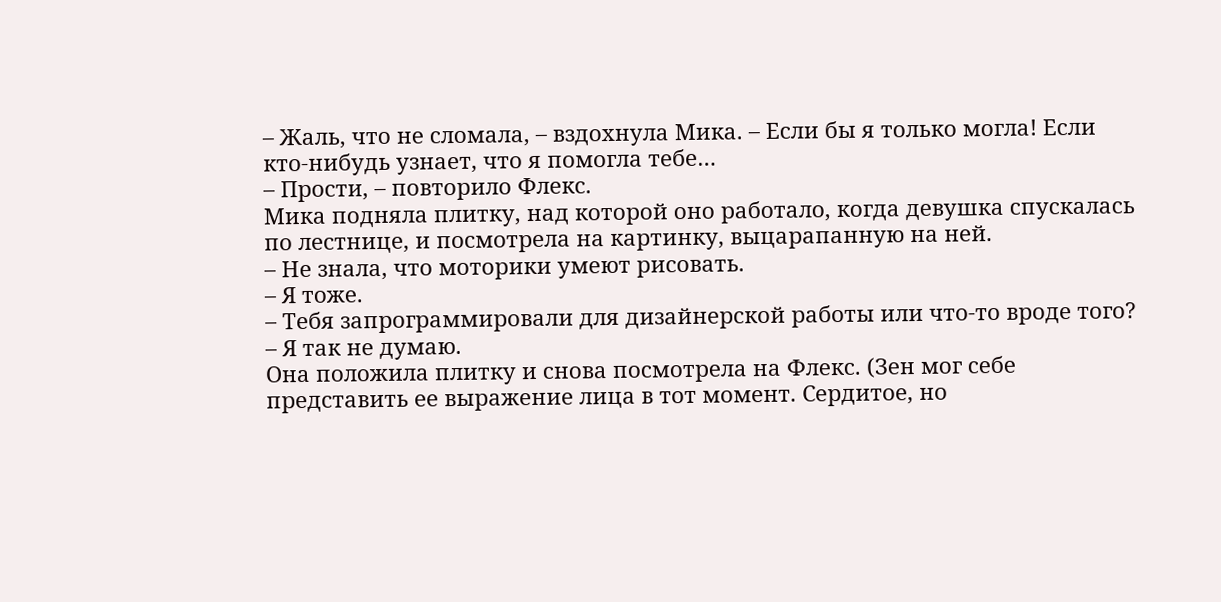– Жаль, что не сломала, – вздохнула Мика. – Если бы я только могла! Если кто-нибудь узнает, что я помогла тебе…
– Прости, – повторило Флекс.
Мика подняла плитку, над которой оно работало, когда девушка спускалась по лестнице, и посмотрела на картинку, выцарапанную на ней.
– Не знала, что моторики умеют рисовать.
– Я тоже.
– Тебя запрограммировали для дизайнерской работы или что-то вроде того?
– Я так не думаю.
Она положила плитку и снова посмотрела на Флекс. (Зен мог себе представить ее выражение лица в тот момент. Сердитое, но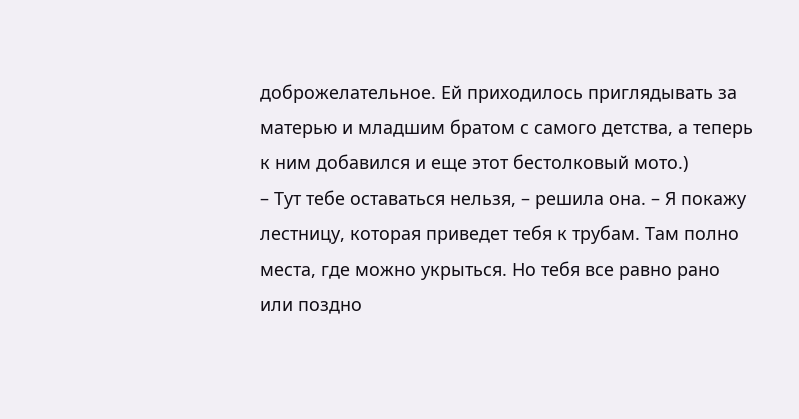доброжелательное. Ей приходилось приглядывать за матерью и младшим братом с самого детства, а теперь к ним добавился и еще этот бестолковый мото.)
– Тут тебе оставаться нельзя, – решила она. – Я покажу лестницу, которая приведет тебя к трубам. Там полно места, где можно укрыться. Но тебя все равно рано или поздно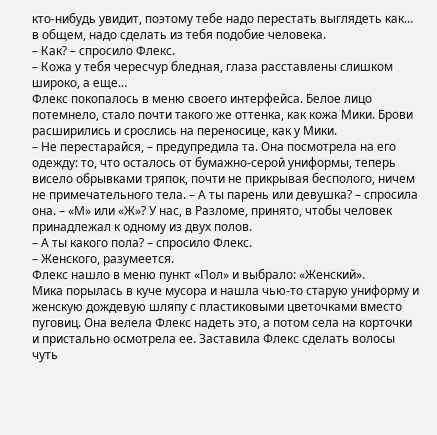кто-нибудь увидит, поэтому тебе надо перестать выглядеть как… в общем, надо сделать из тебя подобие человека.
– Как? – спросило Флекс.
– Кожа у тебя чересчур бледная, глаза расставлены слишком широко, а еще…
Флекс покопалось в меню своего интерфейса. Белое лицо потемнело, стало почти такого же оттенка, как кожа Мики. Брови расширились и срослись на переносице, как у Мики.
– Не перестарайся, – предупредила та. Она посмотрела на его одежду: то, что осталось от бумажно-серой униформы, теперь висело обрывками тряпок, почти не прикрывая бесполого, ничем не примечательного тела. – А ты парень или девушка? – спросила она. – «М» или «Ж»? У нас, в Разломе, принято, чтобы человек принадлежал к одному из двух полов.
– А ты какого пола? – спросило Флекс.
– Женского, разумеется.
Флекс нашло в меню пункт «Пол» и выбрало: «Женский».
Мика порылась в куче мусора и нашла чью-то старую униформу и женскую дождевую шляпу с пластиковыми цветочками вместо пуговиц. Она велела Флекс надеть это, а потом села на корточки и пристально осмотрела ее. Заставила Флекс сделать волосы чуть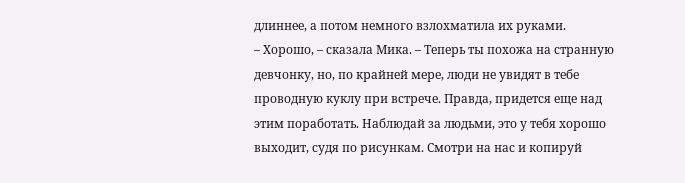длиннее, а потом немного взлохматила их руками.
– Хорошо, – сказала Мика. – Теперь ты похожа на странную девчонку, но, по крайней мере, люди не увидят в тебе проводную куклу при встрече. Правда, придется еще над этим поработать. Наблюдай за людьми, это у тебя хорошо выходит, судя по рисункам. Смотри на нас и копируй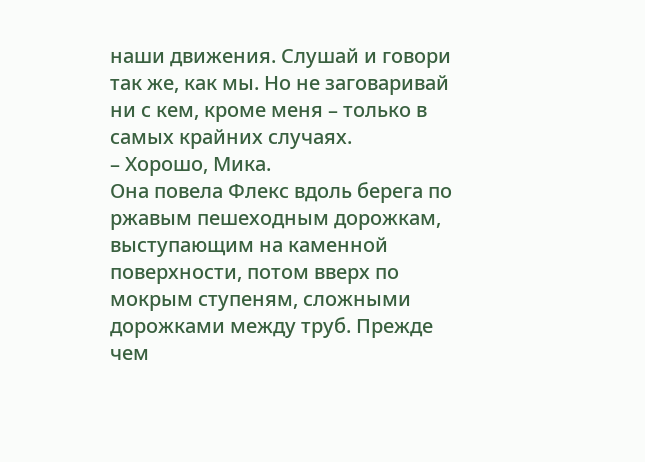наши движения. Слушай и говори так же, как мы. Но не заговаривай ни с кем, кроме меня – только в самых крайних случаях.
– Хорошо, Мика.
Она повела Флекс вдоль берега по ржавым пешеходным дорожкам, выступающим на каменной поверхности, потом вверх по мокрым ступеням, сложными дорожками между труб. Прежде чем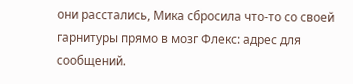они расстались, Мика сбросила что-то со своей гарнитуры прямо в мозг Флекс: адрес для сообщений.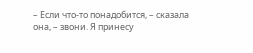– Если что-то понадобится, – сказала она, – звони. Я принесу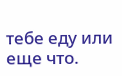тебе еду или еще что.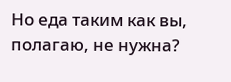Но еда таким как вы, полагаю, не нужна?